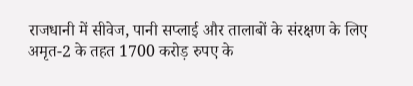राजधानी में सीवेज, पानी सप्लाई और तालाबों के संरक्षण के लिए अमृत-2 के तहत 1700 करोड़ रुपए के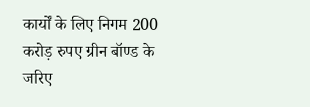कार्यों के लिए निगम 200 करोड़ रुपए ग्रीन बॉण्ड के जरिए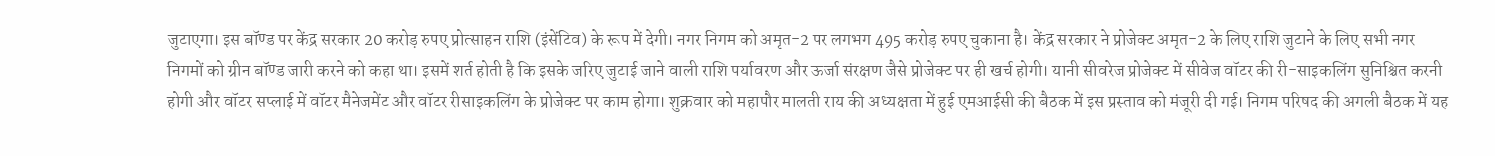जुटाएगा। इस बॉण्ड पर केंद्र सरकार 20 करोड़ रुपए प्रोत्साहन राशि (इंसेंटिव) के रूप में देगी। नगर निगम को अमृत-2 पर लगभग 495 करोड़ रुपए चुकाना है। केंद्र सरकार ने प्रोजेक्ट अमृत-2 के लिए राशि जुटाने के लिए सभी नगर निगमों को ग्रीन बॉण्ड जारी करने को कहा था। इसमें शर्त होती है कि इसके जरिए जुटाई जाने वाली राशि पर्यावरण और ऊर्जा संरक्षण जैसे प्रोजेक्ट पर ही खर्च होगी। यानी सीवरेज प्रोजेक्ट में सीवेज वॉटर की री-साइकलिंग सुनिश्चित करनी होगी और वॉटर सप्लाई में वॉटर मैनेजमेंट और वॉटर रीसाइकलिंग के प्रोजेक्ट पर काम होगा। शुक्रवार को महापौर मालती राय की अध्यक्षता में हुई एमआईसी की बैठक में इस प्रस्ताव को मंजूरी दी गई। निगम परिषद की अगली बैठक में यह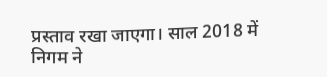प्रस्ताव रखा जाएगा। साल 2018 में निगम ने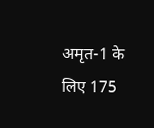अमृत-1 के लिए 175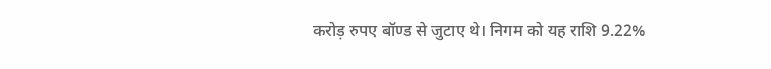करोड़ रुपए बॉण्ड से जुटाए थे। निगम को यह राशि 9.22%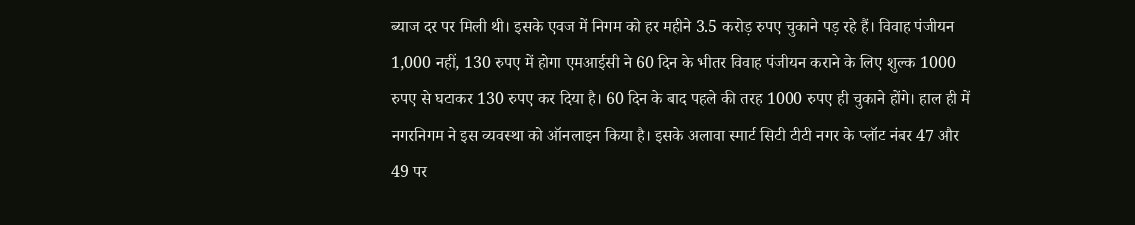ब्याज दर पर मिली थी। इसके एवज में निगम को हर महीने 3.5 करोड़ रुपए चुकाने पड़ रहे हैं। विवाह पंजीयन 1,000 नहीं, 130 रुपए में होगा एमआईसी ने 60 दिन के भीतर विवाह पंजीयन कराने के लिए शुल्क 1000 रुपए से घटाकर 130 रुपए कर दिया है। 60 दिन के बाद पहले की तरह 1000 रुपए ही चुकाने होंगे। हाल ही में नगरनिगम ने इस व्यवस्था को ऑनलाइन किया है। इसके अलावा स्मार्ट सिटी टीटी नगर के प्लॉट नंबर 47 और 49 पर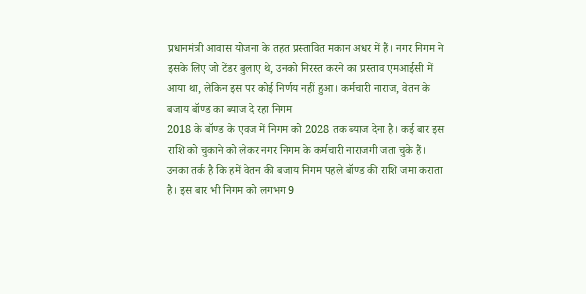प्रधानमंत्री आवास योजना के तहत प्रस्तावित मकान अधर में हैं। नगर निगम ने इसके लिए जो टेंडर बुलाए थे, उनको निरस्त करने का प्रस्ताव एमआईसी में आया था, लेकिन इस पर कोई निर्णय नहीं हुआ। कर्मचारी नाराज, वेतन के बजाय बॉण्ड का ब्याज दे रहा निगम
2018 के बॉण्ड के एवज में निगम को 2028 तक ब्याज देना है। कई बार इस राशि को चुकाने को लेकर नगर निगम के कर्मचारी नाराजगी जता चुके हैं। उनका तर्क है कि हमें वेतन की बजाय निगम पहले बॉण्ड की राशि जमा कराता है। इस बार भी निगम को लगभग 9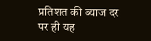प्रतिशत की ब्याज दर पर ही यह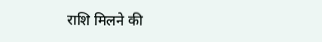राशि मिलने की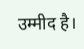उम्मीद है।